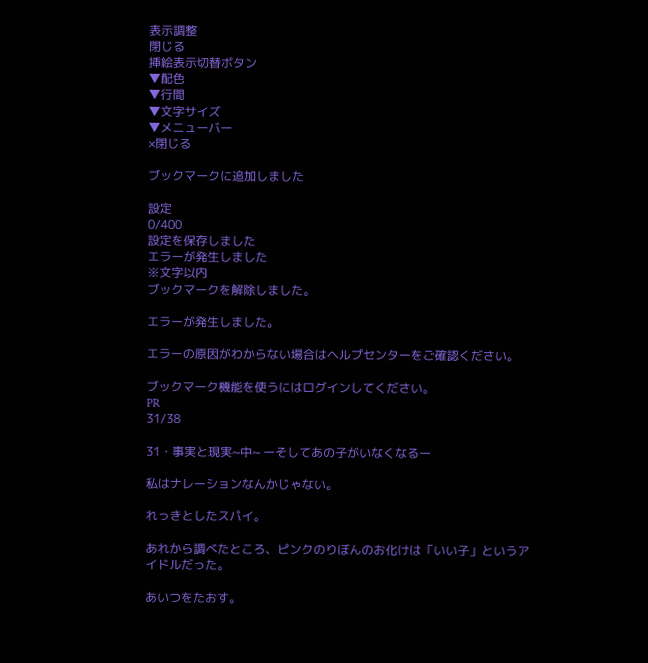表示調整
閉じる
挿絵表示切替ボタン
▼配色
▼行間
▼文字サイズ
▼メニューバー
×閉じる

ブックマークに追加しました

設定
0/400
設定を保存しました
エラーが発生しました
※文字以内
ブックマークを解除しました。

エラーが発生しました。

エラーの原因がわからない場合はヘルプセンターをご確認ください。

ブックマーク機能を使うにはログインしてください。
PR
31/38

31・事実と現実~中~ ーそしてあの子がいなくなるー

私はナレーションなんかじゃない。

れっきとしたスパイ。

あれから調べたところ、ピンクのりぼんのお化けは「いい子」というアイドルだった。

あいつをたおす。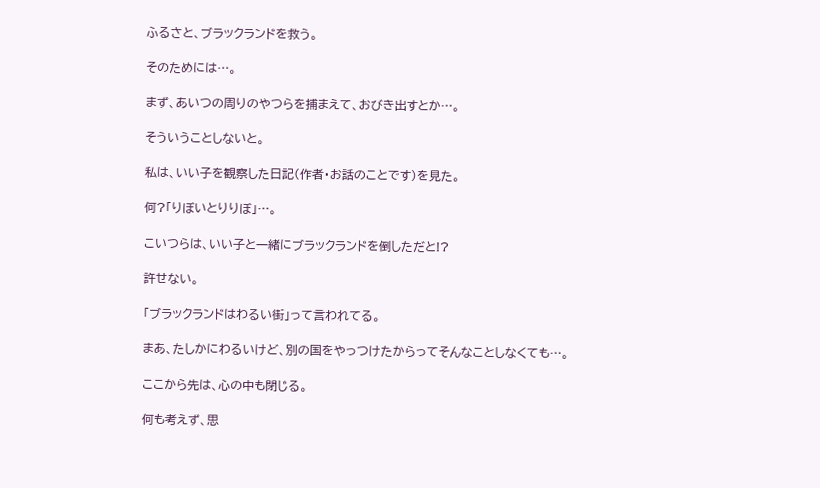ふるさと、ブラックランドを救う。

そのためには…。

まず、あいつの周りのやつらを捕まえて、おびき出すとか…。

そういうことしないと。

私は、いい子を観察した日記(作者・お話のことです)を見た。

何?「りぼいとりりぼ」…。

こいつらは、いい子と一緒にブラックランドを倒しただと!?

許せない。

「ブラックランドはわるい街」って言われてる。

まあ、たしかにわるいけど、別の国をやっつけたからってそんなことしなくても…。

ここから先は、心の中も閉じる。

何も考えず、思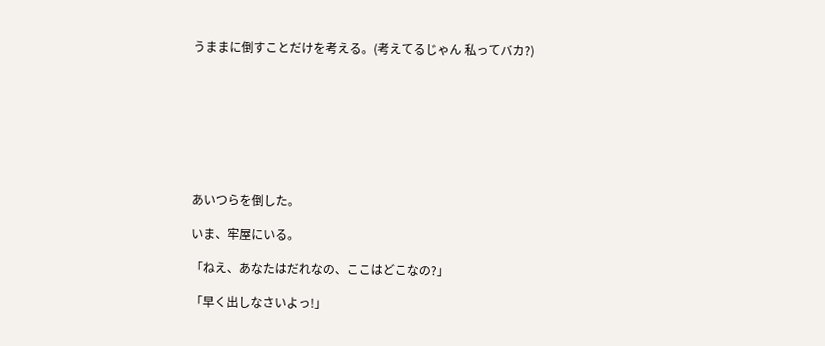うままに倒すことだけを考える。(考えてるじゃん 私ってバカ?)








あいつらを倒した。

いま、牢屋にいる。

「ねえ、あなたはだれなの、ここはどこなの?」

「早く出しなさいよっ!」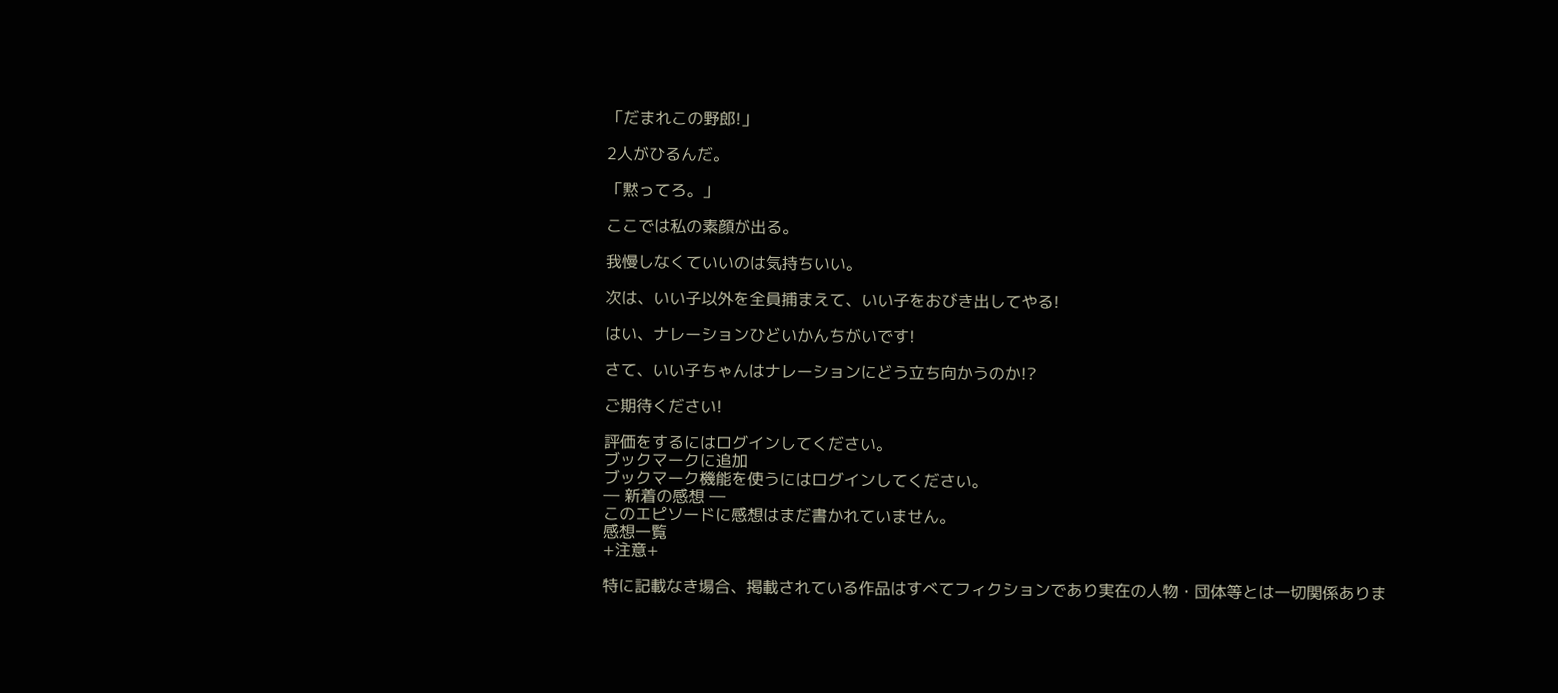「だまれこの野郎!」

2人がひるんだ。

「黙ってろ。」

ここでは私の素顔が出る。

我慢しなくていいのは気持ちいい。

次は、いい子以外を全員捕まえて、いい子をおびき出してやる!

はい、ナレーションひどいかんちがいです!

さて、いい子ちゃんはナレーションにどう立ち向かうのか!?

ご期待ください!

評価をするにはログインしてください。
ブックマークに追加
ブックマーク機能を使うにはログインしてください。
― 新着の感想 ―
このエピソードに感想はまだ書かれていません。
感想一覧
+注意+

特に記載なき場合、掲載されている作品はすべてフィクションであり実在の人物・団体等とは一切関係ありま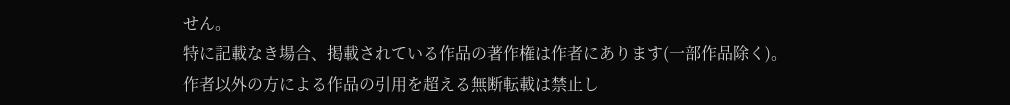せん。
特に記載なき場合、掲載されている作品の著作権は作者にあります(一部作品除く)。
作者以外の方による作品の引用を超える無断転載は禁止し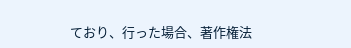ており、行った場合、著作権法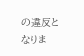の違反となりま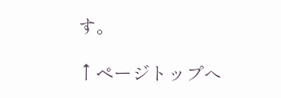す。

↑ページトップへ